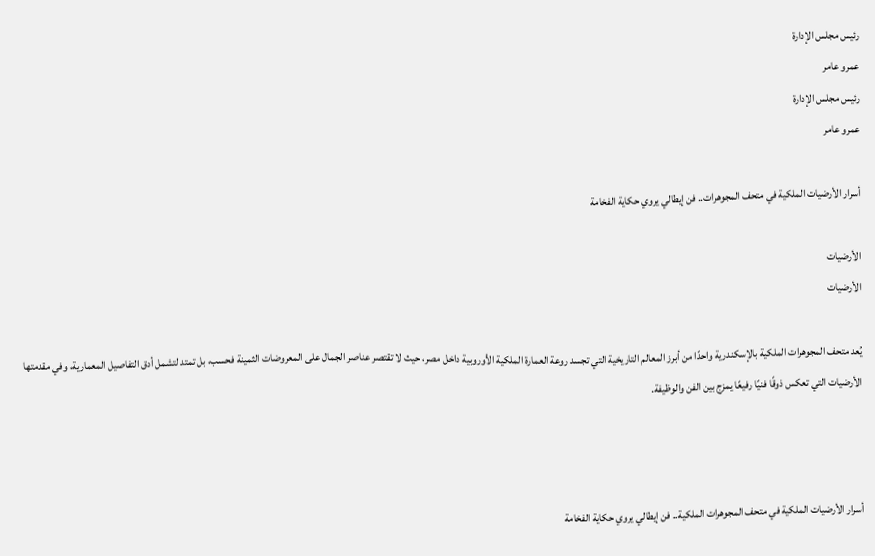رئيس مجلس الإدارة
عمرو عامر
رئيس مجلس الإدارة
عمرو عامر

أسرار الأرضيات الملكية في متحف المجوهرات.. فن إيطالي يروي حكاية الفخامة

الأرضيات
الأرضيات

يُعد متحف المجوهرات الملكية بالإسكندرية واحدًا من أبرز المعالم التاريخية التي تجسد روعة العمارة الملكية الأوروبية داخل مصر، حيث لا تقتصر عناصر الجمال على المعروضات الثمينة فحسب، بل تمتد لتشمل أدق التفاصيل المعمارية، وفي مقدمتها الأرضيات التي تعكس ذوقًا فنيًا رفيعًا يمزج بين الفن والوظيفة.



أسرار الأرضيات الملكية في متحف المجوهرات الملكية.. فن إيطالي يروي حكاية الفخامة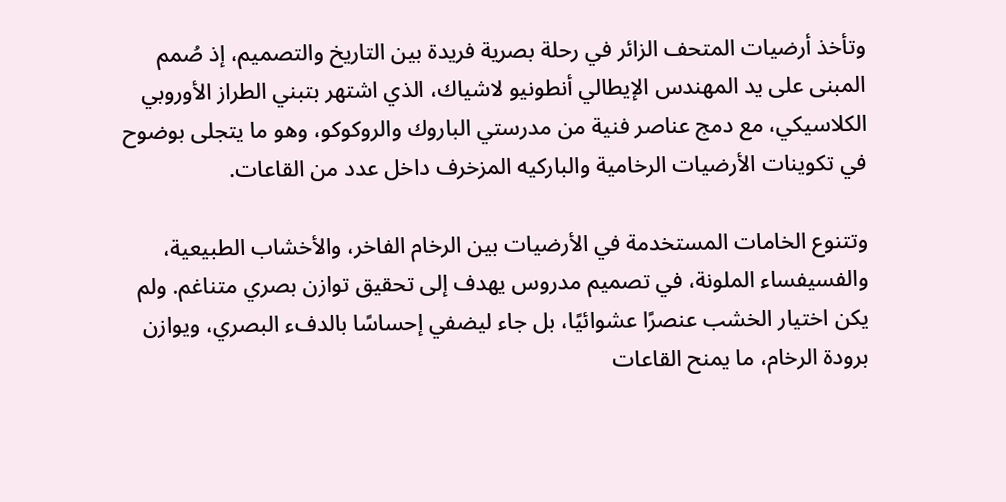وتأخذ أرضيات المتحف الزائر في رحلة بصرية فريدة بين التاريخ والتصميم، إذ صُمم المبنى على يد المهندس الإيطالي أنطونيو لاشياك، الذي اشتهر بتبني الطراز الأوروبي الكلاسيكي، مع دمج عناصر فنية من مدرستي الباروك والروكوكو، وهو ما يتجلى بوضوح في تكوينات الأرضيات الرخامية والباركيه المزخرف داخل عدد من القاعات.

وتتنوع الخامات المستخدمة في الأرضيات بين الرخام الفاخر، والأخشاب الطبيعية، والفسيفساء الملونة، في تصميم مدروس يهدف إلى تحقيق توازن بصري متناغم. ولم يكن اختيار الخشب عنصرًا عشوائيًا، بل جاء ليضفي إحساسًا بالدفء البصري، ويوازن برودة الرخام، ما يمنح القاعات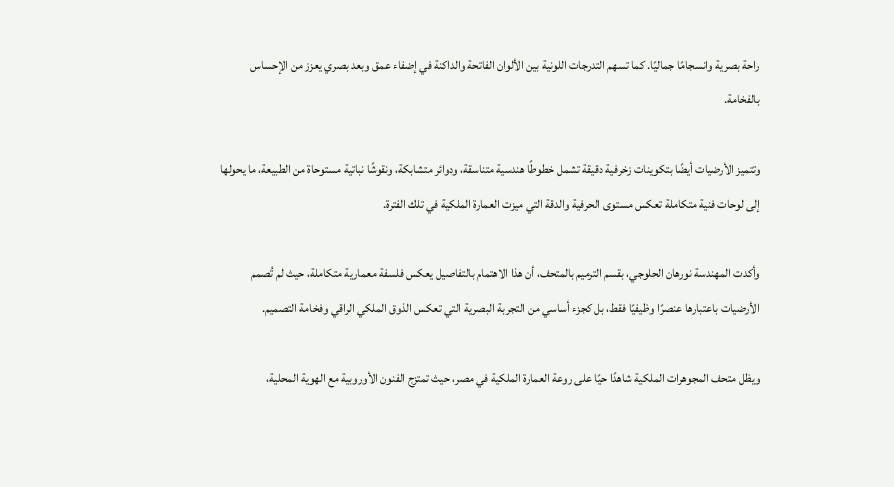راحة بصرية وانسجامًا جماليًا. كما تسهم التدرجات اللونية بين الألوان الفاتحة والداكنة في إضفاء عمق وبعد بصري يعزز من الإحساس بالفخامة.

وتتميز الأرضيات أيضًا بتكوينات زخرفية دقيقة تشمل خطوطًا هندسية متناسقة، ودوائر متشابكة، ونقوشًا نباتية مستوحاة من الطبيعة، ما يحولها إلى لوحات فنية متكاملة تعكس مستوى الحرفية والدقة التي ميزت العمارة الملكية في تلك الفترة.

وأكدت المهندسة نورهان الحلوجي، بقسم الترميم بالمتحف، أن هذا الاهتمام بالتفاصيل يعكس فلسفة معمارية متكاملة، حيث لم تُصمم الأرضيات باعتبارها عنصرًا وظيفيًا فقط، بل كجزء أساسي من التجربة البصرية التي تعكس الذوق الملكي الراقي وفخامة التصميم.

ويظل متحف المجوهرات الملكية شاهدًا حيًا على روعة العمارة الملكية في مصر، حيث تمتزج الفنون الأوروبية مع الهوية المحلية،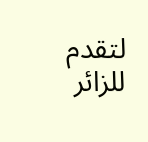لتقدم للزائر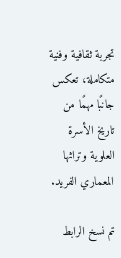تجربة ثقافية وفنية متكاملة، تعكس جانبًا مهمًا من تاريخ الأسرة العلوية وتراثها المعماري الفريد.

تم نسخ الرابط